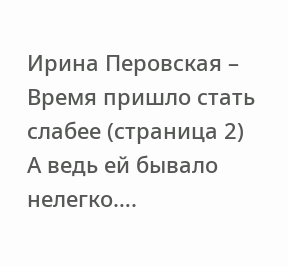Ирина Перовская – Время пришло стать слабее (страница 2)
А ведь ей бывало нелегко….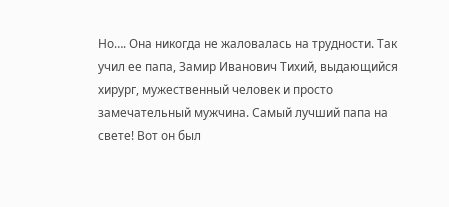Но…. Она никогда не жаловалась на трудности. Так учил ее папа, Замир Иванович Тихий, выдающийся хирург, мужественный человек и просто замечательный мужчина. Самый лучший папа на свете! Вот он был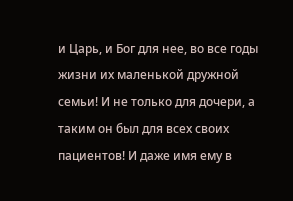и Царь, и Бог для нее, во все годы жизни их маленькой дружной семьи! И не только для дочери, а таким он был для всех своих пациентов! И даже имя ему в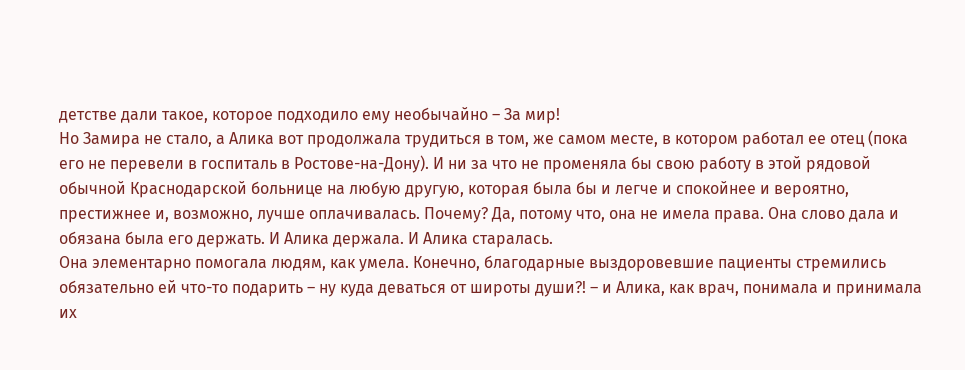детстве дали такое, которое подходило ему необычайно – За мир!
Но Замира не стало, а Алика вот продолжала трудиться в том, же самом месте, в котором работал ее отец (пока его не перевели в госпиталь в Ростове-на-Дону). И ни за что не променяла бы свою работу в этой рядовой обычной Краснодарской больнице на любую другую, которая была бы и легче и спокойнее и вероятно, престижнее и, возможно, лучше оплачивалась. Почему? Да, потому что, она не имела права. Она слово дала и обязана была его держать. И Алика держала. И Алика старалась.
Она элементарно помогала людям, как умела. Конечно, благодарные выздоровевшие пациенты стремились обязательно ей что-то подарить – ну куда деваться от широты души?! – и Алика, как врач, понимала и принимала их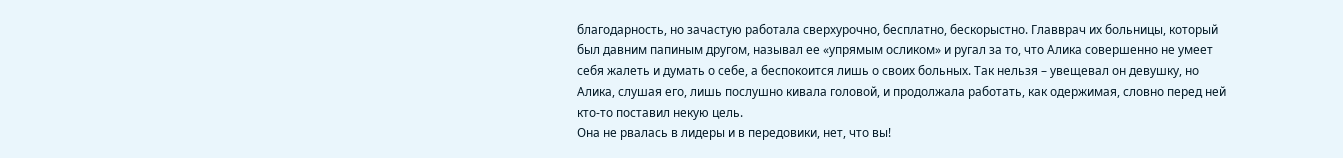благодарность, но зачастую работала сверхурочно, бесплатно, бескорыстно. Главврач их больницы, который был давним папиным другом, называл ее «упрямым осликом» и ругал за то, что Алика совершенно не умеет себя жалеть и думать о себе, а беспокоится лишь о своих больных. Так нельзя – увещевал он девушку, но Алика, слушая его, лишь послушно кивала головой, и продолжала работать, как одержимая, словно перед ней кто-то поставил некую цель.
Она не рвалась в лидеры и в передовики, нет, что вы!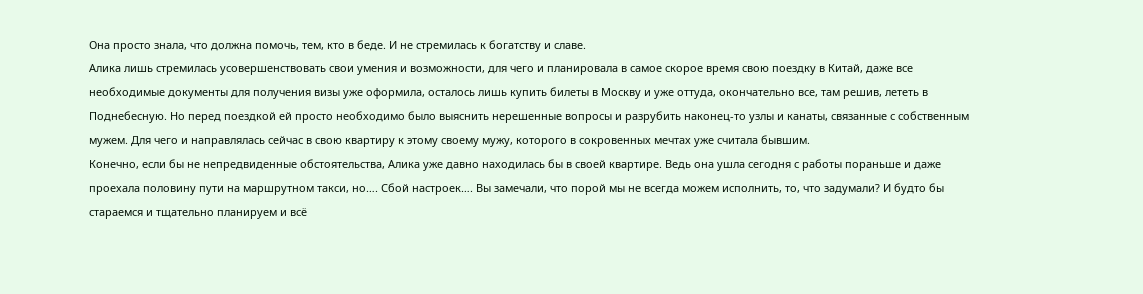Она просто знала, что должна помочь, тем, кто в беде. И не стремилась к богатству и славе.
Алика лишь стремилась усовершенствовать свои умения и возможности, для чего и планировала в самое скорое время свою поездку в Китай, даже все необходимые документы для получения визы уже оформила, осталось лишь купить билеты в Москву и уже оттуда, окончательно все, там решив, лететь в Поднебесную. Но перед поездкой ей просто необходимо было выяснить нерешенные вопросы и разрубить наконец-то узлы и канаты, связанные с собственным мужем. Для чего и направлялась сейчас в свою квартиру к этому своему мужу, которого в сокровенных мечтах уже считала бывшим.
Конечно, если бы не непредвиденные обстоятельства, Алика уже давно находилась бы в своей квартире. Ведь она ушла сегодня с работы пораньше и даже проехала половину пути на маршрутном такси, но…. Сбой настроек…. Вы замечали, что порой мы не всегда можем исполнить, то, что задумали? И будто бы стараемся и тщательно планируем и всё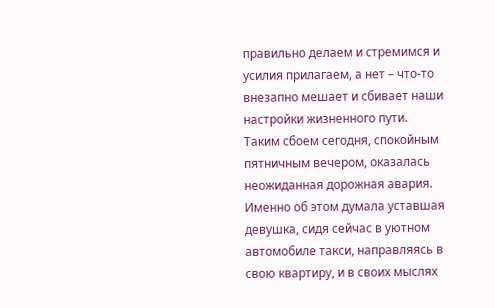правильно делаем и стремимся и усилия прилагаем, а нет – что-то внезапно мешает и сбивает наши настройки жизненного пути. Таким сбоем сегодня, спокойным пятничным вечером, оказалась неожиданная дорожная авария.
Именно об этом думала уставшая девушка, сидя сейчас в уютном автомобиле такси, направляясь в свою квартиру, и в своих мыслях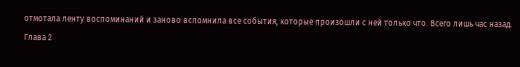отмотала ленту воспоминаний и заново вспомнила все события, которые произошли с ней только что. Всего лишь час назад.
Глава 2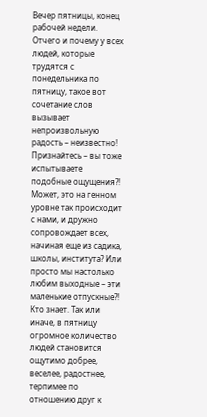Вечер пятницы, конец рабочей недели.
Отчего и почему у всех людей, которые трудятся с понедельника по пятницу, такое вот сочетание слов вызывает непроизвольную радость – неизвестно! Признайтесь – вы тоже испытываете подобные ощущения?! Может, это на генном уровне так происходит с нами, и дружно сопровождает всех, начиная еще из садика, школы, института? Или просто мы настолько любим выходные – эти маленькие отпускные?! Кто знает. Так или иначе, в пятницу огромное количество людей становится ощутимо добрее, веселее, радостнее, терпимее по отношению друг к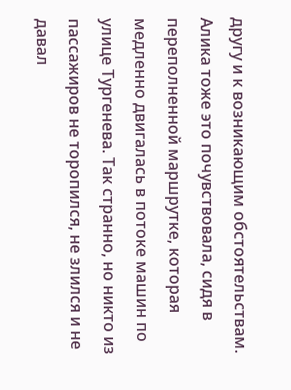другу и к возникающим обстоятельствам.
Алика тоже это почувствовала, сидя в переполненной маршрутке, которая медленно двигалась в потоке машин по улице Тургенева. Так странно, но никто из пассажиров не торопился, не злился и не давал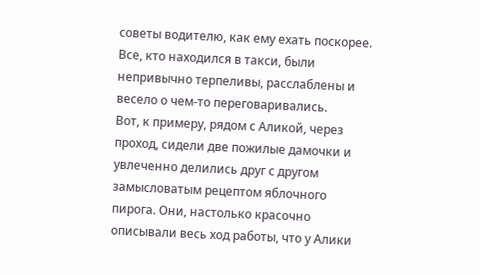советы водителю, как ему ехать поскорее. Все, кто находился в такси, были непривычно терпеливы, расслаблены и весело о чем-то переговаривались.
Вот, к примеру, рядом с Аликой, через проход, сидели две пожилые дамочки и увлеченно делились друг с другом замысловатым рецептом яблочного пирога. Они, настолько красочно описывали весь ход работы, что у Алики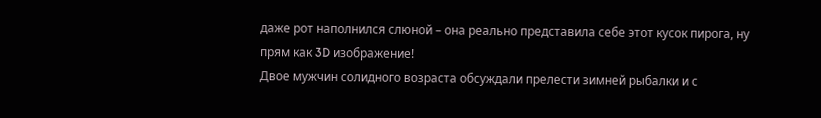даже рот наполнился слюной – она реально представила себе этот кусок пирога, ну прям как 3D изображение!
Двое мужчин солидного возраста обсуждали прелести зимней рыбалки и с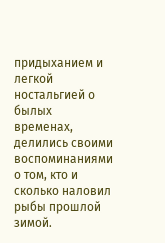придыханием и легкой ностальгией о былых временах, делились своими воспоминаниями о том, кто и сколько наловил рыбы прошлой зимой.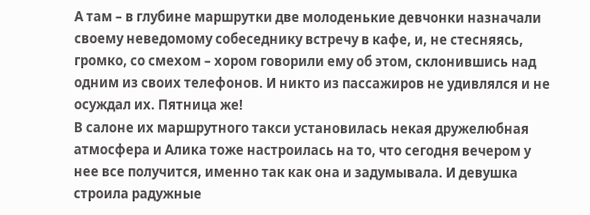А там – в глубине маршрутки две молоденькие девчонки назначали своему неведомому собеседнику встречу в кафе, и, не стесняясь, громко, со смехом – хором говорили ему об этом, склонившись над одним из своих телефонов. И никто из пассажиров не удивлялся и не осуждал их. Пятница же!
В салоне их маршрутного такси установилась некая дружелюбная атмосфера и Алика тоже настроилась на то, что сегодня вечером у нее все получится, именно так как она и задумывала. И девушка строила радужные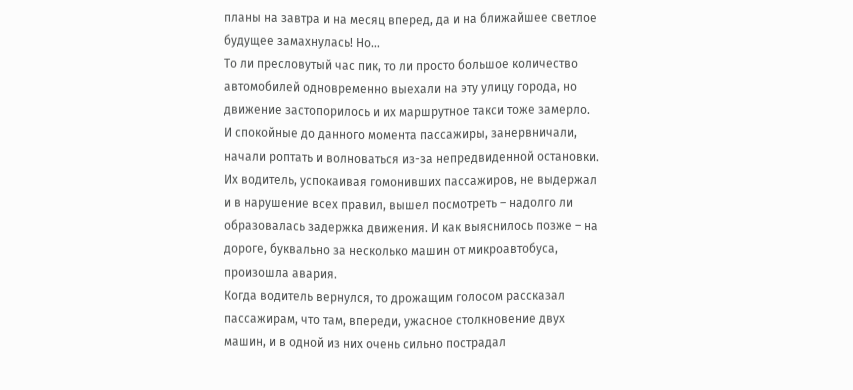планы на завтра и на месяц вперед, да и на ближайшее светлое будущее замахнулась! Но…
То ли пресловутый час пик, то ли просто большое количество автомобилей одновременно выехали на эту улицу города, но движение застопорилось и их маршрутное такси тоже замерло. И спокойные до данного момента пассажиры, занервничали, начали роптать и волноваться из-за непредвиденной остановки. Их водитель, успокаивая гомонивших пассажиров, не выдержал и в нарушение всех правил, вышел посмотреть – надолго ли образовалась задержка движения. И как выяснилось позже – на дороге, буквально за несколько машин от микроавтобуса, произошла авария.
Когда водитель вернулся, то дрожащим голосом рассказал пассажирам, что там, впереди, ужасное столкновение двух машин, и в одной из них очень сильно пострадал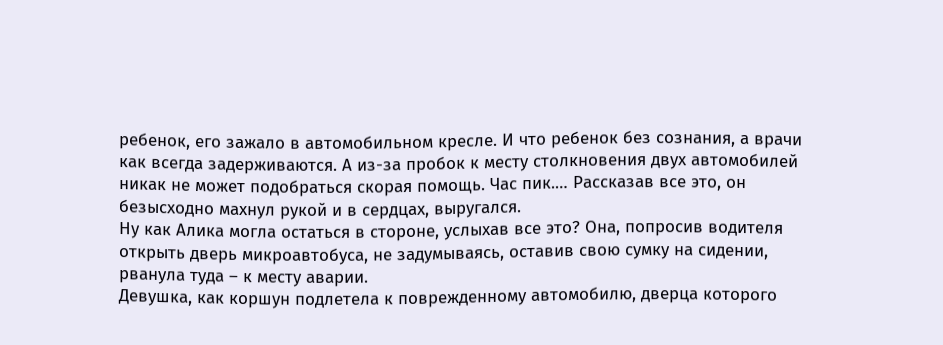ребенок, его зажало в автомобильном кресле. И что ребенок без сознания, а врачи как всегда задерживаются. А из-за пробок к месту столкновения двух автомобилей никак не может подобраться скорая помощь. Час пик.… Рассказав все это, он безысходно махнул рукой и в сердцах, выругался.
Ну как Алика могла остаться в стороне, услыхав все это? Она, попросив водителя открыть дверь микроавтобуса, не задумываясь, оставив свою сумку на сидении, рванула туда – к месту аварии.
Девушка, как коршун подлетела к поврежденному автомобилю, дверца которого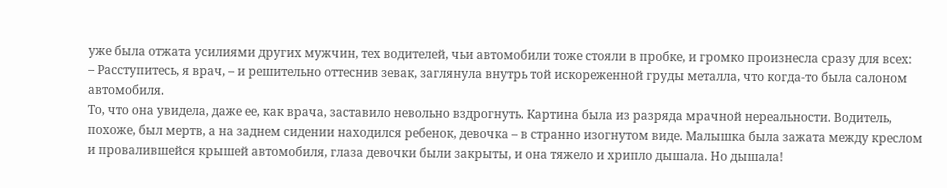уже была отжата усилиями других мужчин, тех водителей, чьи автомобили тоже стояли в пробке, и громко произнесла сразу для всех:
– Расступитесь, я врач, – и решительно оттеснив зевак, заглянула внутрь той искореженной груды металла, что когда-то была салоном автомобиля.
То, что она увидела, даже ее, как врача, заставило невольно вздрогнуть. Картина была из разряда мрачной нереальности. Водитель, похоже, был мертв, а на заднем сидении находился ребенок, девочка – в странно изогнутом виде. Малышка была зажата между креслом и провалившейся крышей автомобиля, глаза девочки были закрыты, и она тяжело и хрипло дышала. Но дышала!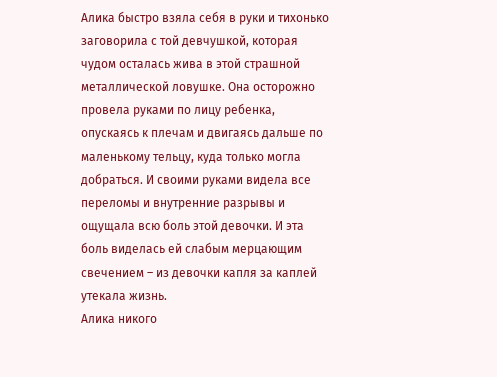Алика быстро взяла себя в руки и тихонько заговорила с той девчушкой, которая чудом осталась жива в этой страшной металлической ловушке. Она осторожно провела руками по лицу ребенка, опускаясь к плечам и двигаясь дальше по маленькому тельцу, куда только могла добраться. И своими руками видела все переломы и внутренние разрывы и ощущала всю боль этой девочки. И эта боль виделась ей слабым мерцающим свечением – из девочки капля за каплей утекала жизнь.
Алика никого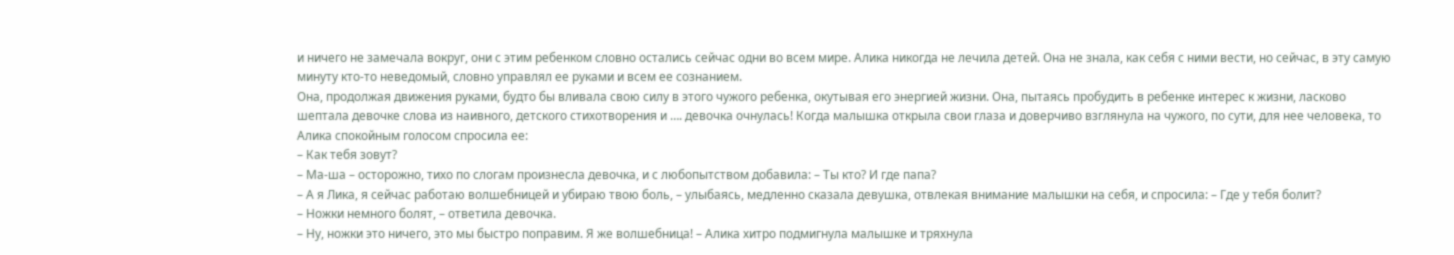и ничего не замечала вокруг, они с этим ребенком словно остались сейчас одни во всем мире. Алика никогда не лечила детей. Она не знала, как себя с ними вести, но сейчас, в эту самую минуту кто-то неведомый, словно управлял ее руками и всем ее сознанием.
Она, продолжая движения руками, будто бы вливала свою силу в этого чужого ребенка, окутывая его энергией жизни. Она, пытаясь пробудить в ребенке интерес к жизни, ласково шептала девочке слова из наивного, детского стихотворения и …. девочка очнулась! Когда малышка открыла свои глаза и доверчиво взглянула на чужого, по сути, для нее человека, то Алика спокойным голосом спросила ее:
– Как тебя зовут?
– Ма-ша – осторожно, тихо по слогам произнесла девочка, и с любопытством добавила: – Ты кто? И где папа?
– А я Лика, я сейчас работаю волшебницей и убираю твою боль, – улыбаясь, медленно сказала девушка, отвлекая внимание малышки на себя, и спросила: – Где у тебя болит?
– Ножки немного болят, – ответила девочка.
– Ну, ножки это ничего, это мы быстро поправим. Я же волшебница! – Алика хитро подмигнула малышке и тряхнула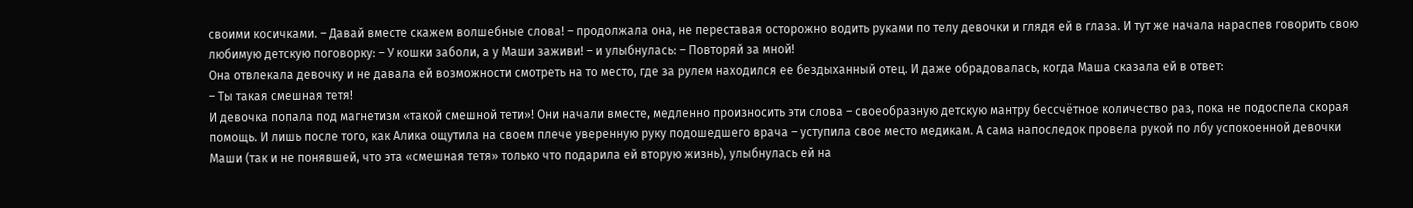своими косичками. – Давай вместе скажем волшебные слова! – продолжала она, не переставая осторожно водить руками по телу девочки и глядя ей в глаза. И тут же начала нараспев говорить свою любимую детскую поговорку: – У кошки заболи, а у Маши заживи! – и улыбнулась: – Повторяй за мной!
Она отвлекала девочку и не давала ей возможности смотреть на то место, где за рулем находился ее бездыханный отец. И даже обрадовалась, когда Маша сказала ей в ответ:
– Ты такая смешная тетя!
И девочка попала под магнетизм «такой смешной тети»! Они начали вместе, медленно произносить эти слова – своеобразную детскую мантру бессчётное количество раз, пока не подоспела скорая помощь. И лишь после того, как Алика ощутила на своем плече уверенную руку подошедшего врача – уступила свое место медикам. А сама напоследок провела рукой по лбу успокоенной девочки Маши (так и не понявшей, что эта «смешная тетя» только что подарила ей вторую жизнь), улыбнулась ей на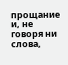прощание и, не говоря ни слова,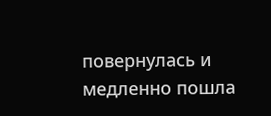повернулась и медленно пошла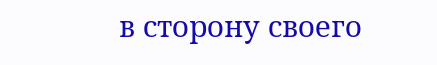в сторону своего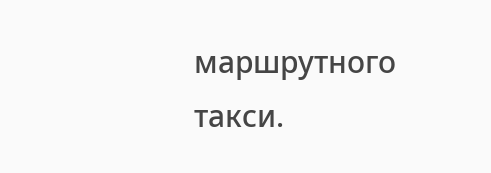маршрутного такси.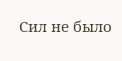Сил не было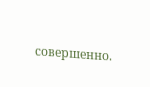совершенно.